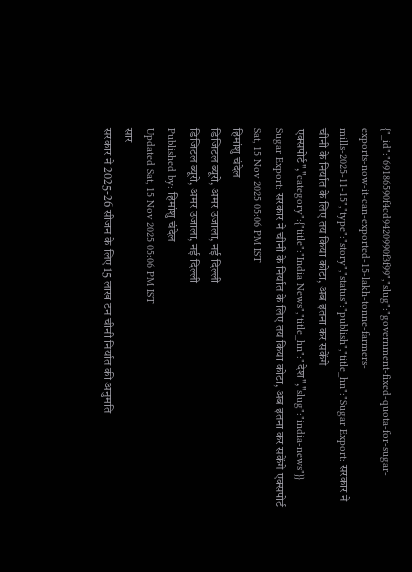{"_id":"69186590f4cd9420990f3f99","slug":"government-fixed-quota-for-sugar-exports-now-it-can-exported-15-lakh-tonne-farmers-mills-2025-11-15","type":"story","status":"publish","title_hn":"Sugar Export: सरकार ने चीनी के निर्यात के लिए तय किया कोटा, अब इतना कर सकेंगे एक्सपोर्ट","category":{"title":"India News","title_hn":"देश","slug":"india-news"}}
Sugar Export: सरकार ने चीनी के निर्यात के लिए तय किया कोटा, अब इतना कर सकेंगे एक्सपोर्ट
Sat, 15 Nov 2025 05:06 PM IST
हिमांशु चंदेल
डिजिटल ब्यूरो, अमर उजाला, नई दिल्ली
डिजिटल ब्यूरो, अमर उजाला, नई दिल्ली
Published by: हिमांशु चंदेल
Updated Sat, 15 Nov 2025 05:06 PM IST
सार
सरकार ने 2025-26 सीजन के लिए 15 लाख टन चीनी निर्यात की अनुमति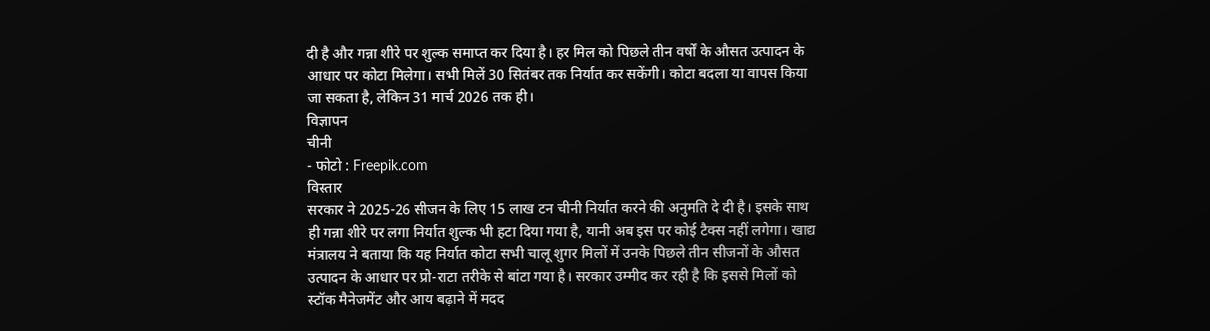दी है और गन्ना शीरे पर शुल्क समाप्त कर दिया है। हर मिल को पिछले तीन वर्षों के औसत उत्पादन के आधार पर कोटा मिलेगा। सभी मिलें 30 सितंबर तक निर्यात कर सकेंगी। कोटा बदला या वापस किया जा सकता है, लेकिन 31 मार्च 2026 तक ही।
विज्ञापन
चीनी
- फोटो : Freepik.com
विस्तार
सरकार ने 2025-26 सीजन के लिए 15 लाख टन चीनी निर्यात करने की अनुमति दे दी है। इसके साथ ही गन्ना शीरे पर लगा निर्यात शुल्क भी हटा दिया गया है, यानी अब इस पर कोई टैक्स नहीं लगेगा। खाद्य मंत्रालय ने बताया कि यह निर्यात कोटा सभी चालू शुगर मिलों में उनके पिछले तीन सीजनों के औसत उत्पादन के आधार पर प्रो-राटा तरीके से बांटा गया है। सरकार उम्मीद कर रही है कि इससे मिलों को स्टॉक मैनेजमेंट और आय बढ़ाने में मदद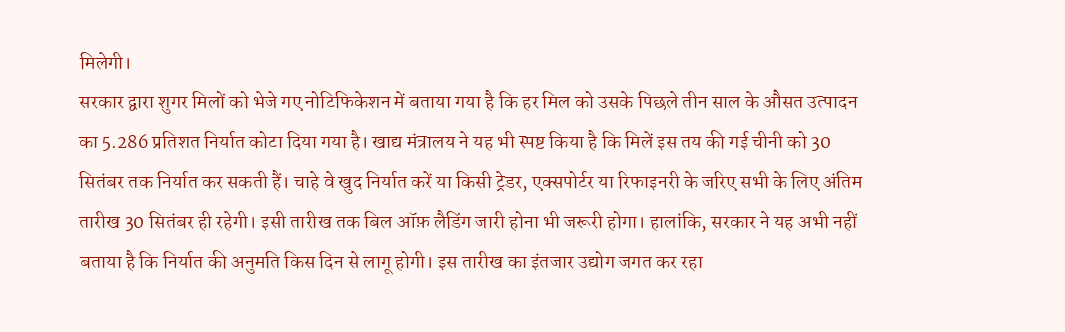मिलेगी।
सरकार द्वारा शुगर मिलों को भेजे गए नोटिफिकेशन में बताया गया है कि हर मिल को उसके पिछले तीन साल के औसत उत्पादन का 5.286 प्रतिशत निर्यात कोटा दिया गया है। खाद्य मंत्रालय ने यह भी स्पष्ट किया है कि मिलें इस तय की गई चीनी को 30 सितंबर तक निर्यात कर सकती हैं। चाहे वे खुद निर्यात करें या किसी ट्रेडर, एक्सपोर्टर या रिफाइनरी के जरिए सभी के लिए अंतिम तारीख 30 सितंबर ही रहेगी। इसी तारीख तक बिल ऑफ़ लैडिंग जारी होना भी जरूरी होगा। हालांकि, सरकार ने यह अभी नहीं बताया है कि निर्यात की अनुमति किस दिन से लागू होगी। इस तारीख का इंतजार उद्योग जगत कर रहा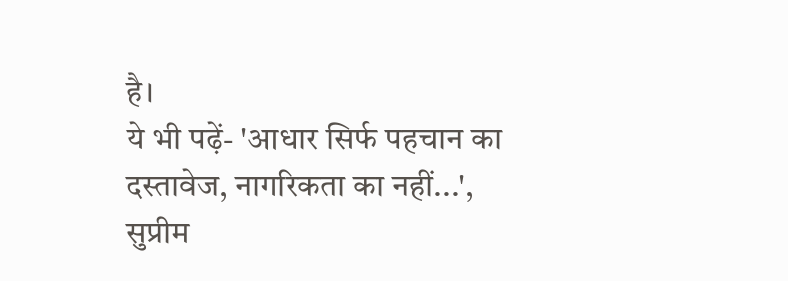है।
ये भी पढ़ें- 'आधार सिर्फ पहचान का दस्तावेज, नागरिकता का नहीं...', सुप्रीम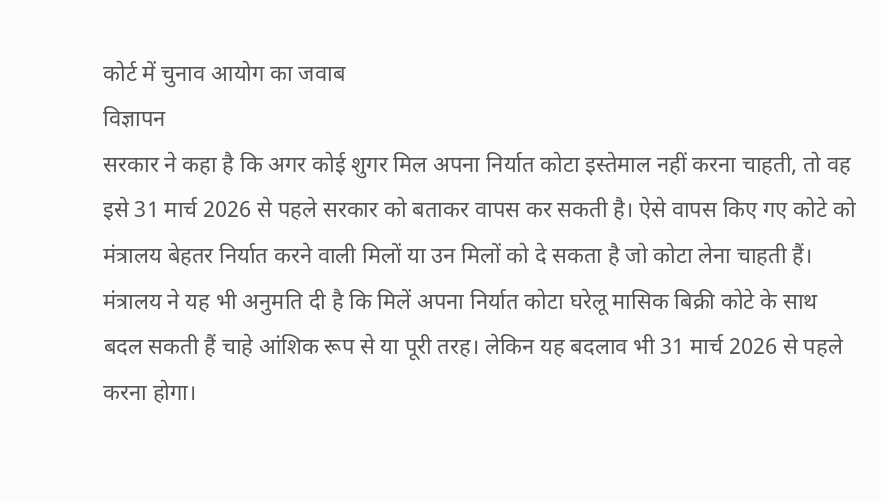कोर्ट में चुनाव आयोग का जवाब
विज्ञापन
सरकार ने कहा है कि अगर कोई शुगर मिल अपना निर्यात कोटा इस्तेमाल नहीं करना चाहती, तो वह इसे 31 मार्च 2026 से पहले सरकार को बताकर वापस कर सकती है। ऐसे वापस किए गए कोटे को मंत्रालय बेहतर निर्यात करने वाली मिलों या उन मिलों को दे सकता है जो कोटा लेना चाहती हैं। मंत्रालय ने यह भी अनुमति दी है कि मिलें अपना निर्यात कोटा घरेलू मासिक बिक्री कोटे के साथ बदल सकती हैं चाहे आंशिक रूप से या पूरी तरह। लेकिन यह बदलाव भी 31 मार्च 2026 से पहले करना होगा।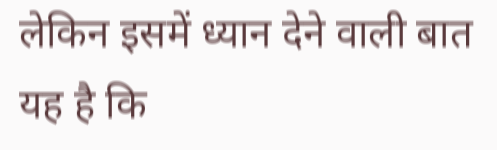लेकिन इसमें ध्यान देने वाली बात यह है कि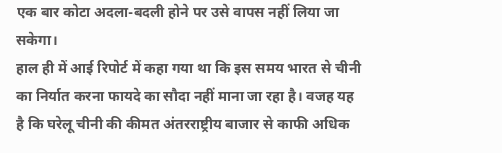एक बार कोटा अदला-बदली होने पर उसे वापस नहीं लिया जा सकेगा।
हाल ही में आई रिपोर्ट में कहा गया था कि इस समय भारत से चीनी का निर्यात करना फायदे का सौदा नहीं माना जा रहा है। वजह यह है कि घरेलू चीनी की कीमत अंतरराष्ट्रीय बाजार से काफी अधिक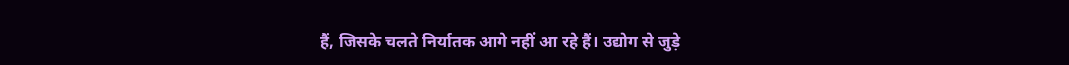हैं, जिसके चलते निर्यातक आगे नहीं आ रहे हैं। उद्योग से जुड़े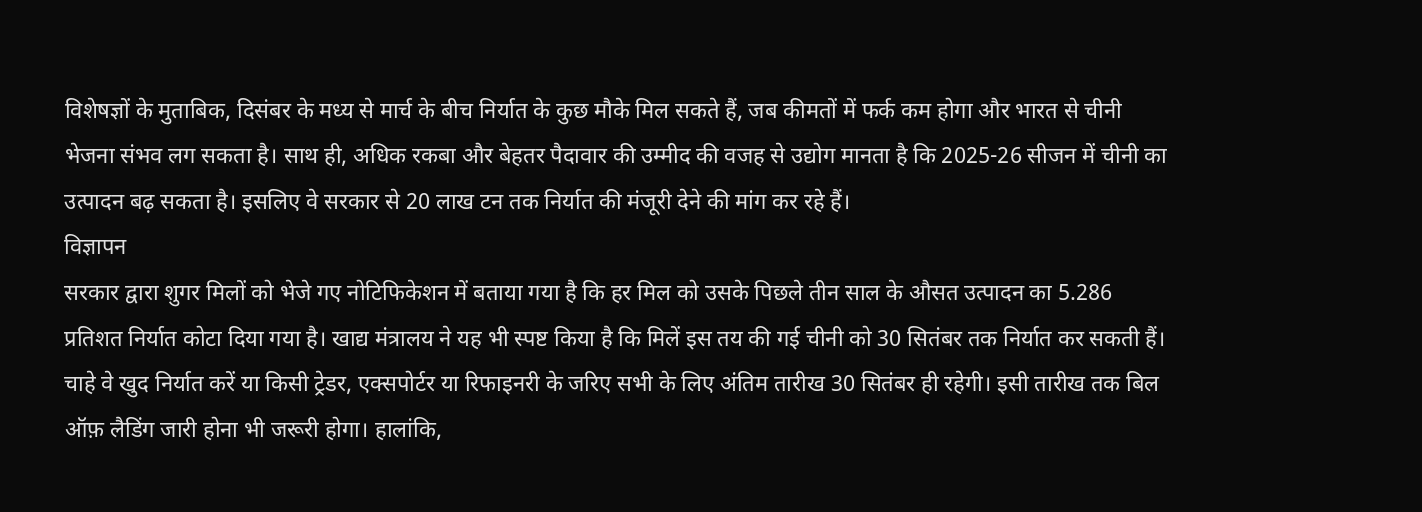विशेषज्ञों के मुताबिक, दिसंबर के मध्य से मार्च के बीच निर्यात के कुछ मौके मिल सकते हैं, जब कीमतों में फर्क कम होगा और भारत से चीनी भेजना संभव लग सकता है। साथ ही, अधिक रकबा और बेहतर पैदावार की उम्मीद की वजह से उद्योग मानता है कि 2025-26 सीजन में चीनी का उत्पादन बढ़ सकता है। इसलिए वे सरकार से 20 लाख टन तक निर्यात की मंजूरी देने की मांग कर रहे हैं।
विज्ञापन
सरकार द्वारा शुगर मिलों को भेजे गए नोटिफिकेशन में बताया गया है कि हर मिल को उसके पिछले तीन साल के औसत उत्पादन का 5.286 प्रतिशत निर्यात कोटा दिया गया है। खाद्य मंत्रालय ने यह भी स्पष्ट किया है कि मिलें इस तय की गई चीनी को 30 सितंबर तक निर्यात कर सकती हैं। चाहे वे खुद निर्यात करें या किसी ट्रेडर, एक्सपोर्टर या रिफाइनरी के जरिए सभी के लिए अंतिम तारीख 30 सितंबर ही रहेगी। इसी तारीख तक बिल ऑफ़ लैडिंग जारी होना भी जरूरी होगा। हालांकि,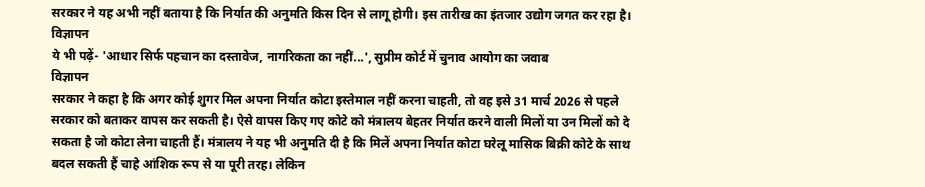सरकार ने यह अभी नहीं बताया है कि निर्यात की अनुमति किस दिन से लागू होगी। इस तारीख का इंतजार उद्योग जगत कर रहा है।
विज्ञापन
ये भी पढ़ें- 'आधार सिर्फ पहचान का दस्तावेज, नागरिकता का नहीं...', सुप्रीम कोर्ट में चुनाव आयोग का जवाब
विज्ञापन
सरकार ने कहा है कि अगर कोई शुगर मिल अपना निर्यात कोटा इस्तेमाल नहीं करना चाहती, तो वह इसे 31 मार्च 2026 से पहले सरकार को बताकर वापस कर सकती है। ऐसे वापस किए गए कोटे को मंत्रालय बेहतर निर्यात करने वाली मिलों या उन मिलों को दे सकता है जो कोटा लेना चाहती हैं। मंत्रालय ने यह भी अनुमति दी है कि मिलें अपना निर्यात कोटा घरेलू मासिक बिक्री कोटे के साथ बदल सकती हैं चाहे आंशिक रूप से या पूरी तरह। लेकिन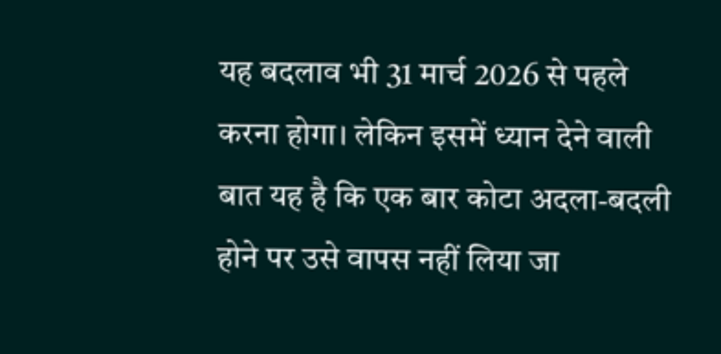यह बदलाव भी 31 मार्च 2026 से पहले करना होगा। लेकिन इसमें ध्यान देने वाली बात यह है कि एक बार कोटा अदला-बदली होने पर उसे वापस नहीं लिया जा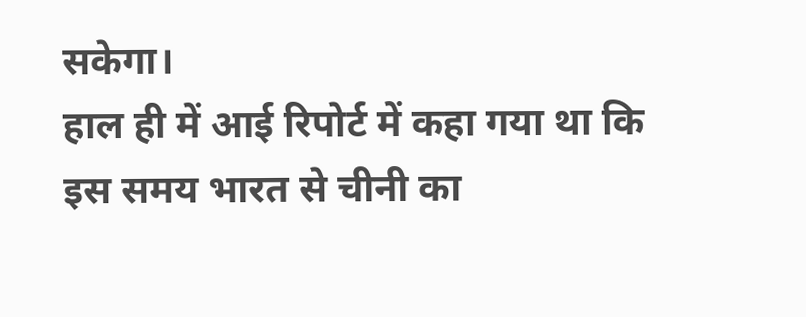सकेगा।
हाल ही में आई रिपोर्ट में कहा गया था कि इस समय भारत से चीनी का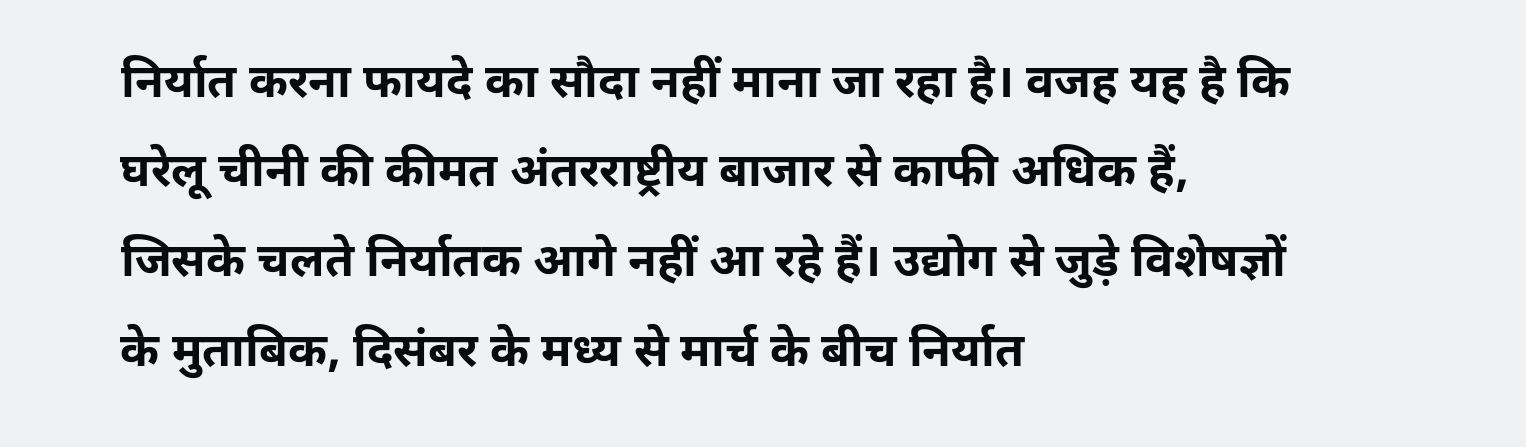निर्यात करना फायदे का सौदा नहीं माना जा रहा है। वजह यह है कि घरेलू चीनी की कीमत अंतरराष्ट्रीय बाजार से काफी अधिक हैं, जिसके चलते निर्यातक आगे नहीं आ रहे हैं। उद्योग से जुड़े विशेषज्ञों के मुताबिक, दिसंबर के मध्य से मार्च के बीच निर्यात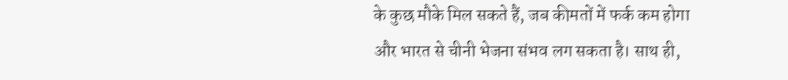के कुछ मौके मिल सकते हैं, जब कीमतों में फर्क कम होगा और भारत से चीनी भेजना संभव लग सकता है। साथ ही,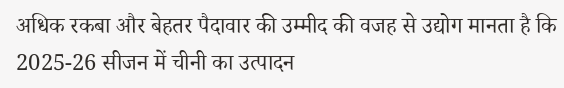अधिक रकबा और बेहतर पैदावार की उम्मीद की वजह से उद्योग मानता है कि 2025-26 सीजन में चीनी का उत्पादन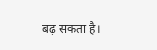बढ़ सकता है।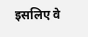इसलिए वे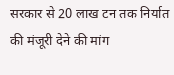सरकार से 20 लाख टन तक निर्यात की मंजूरी देने की मांग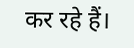कर रहे हैं।